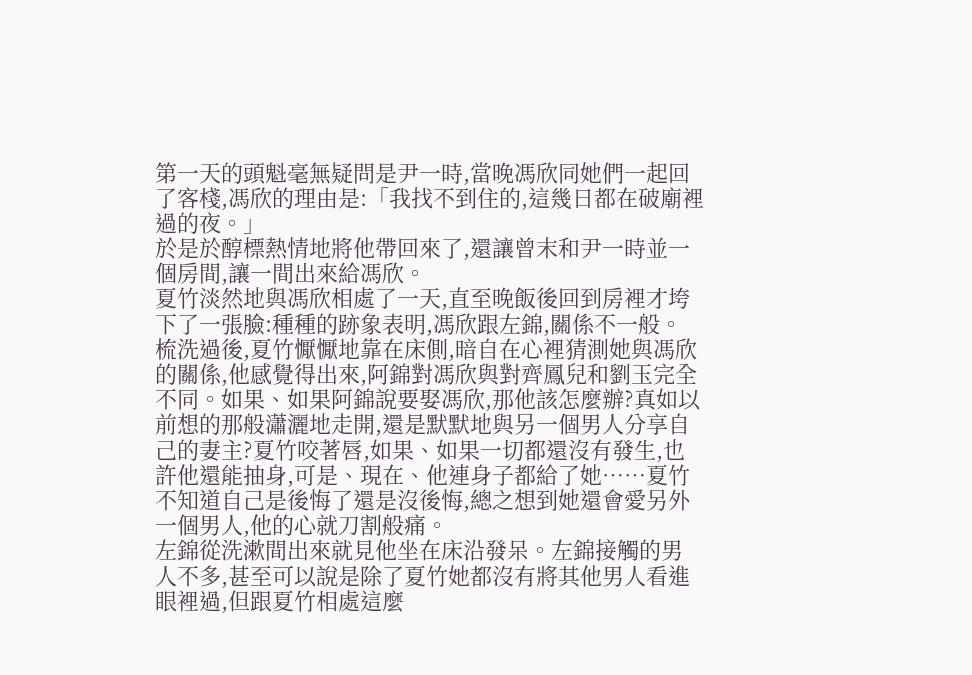第一天的頭魁毫無疑問是尹一時,當晚馮欣同她們一起回了客棧,馮欣的理由是:「我找不到住的,這幾日都在破廟裡過的夜。」
於是於醇標熱情地將他帶回來了,還讓曾末和尹一時並一個房間,讓一間出來給馮欣。
夏竹淡然地與馮欣相處了一天,直至晚飯後回到房裡才垮下了一張臉:種種的跡象表明,馮欣跟左錦,關係不一般。
梳洗過後,夏竹懨懨地靠在床側,暗自在心裡猜測她與馮欣的關係,他感覺得出來,阿錦對馮欣與對齊鳳兒和劉玉完全不同。如果、如果阿錦說要娶馮欣,那他該怎麼辦?真如以前想的那般瀟灑地走開,還是默默地與另一個男人分享自己的妻主?夏竹咬著唇,如果、如果一切都還沒有發生,也許他還能抽身,可是、現在、他連身子都給了她……夏竹不知道自己是後悔了還是沒後悔,總之想到她還會愛另外一個男人,他的心就刀割般痛。
左錦從洗漱間出來就見他坐在床沿發呆。左錦接觸的男人不多,甚至可以說是除了夏竹她都沒有將其他男人看進眼裡過,但跟夏竹相處這麼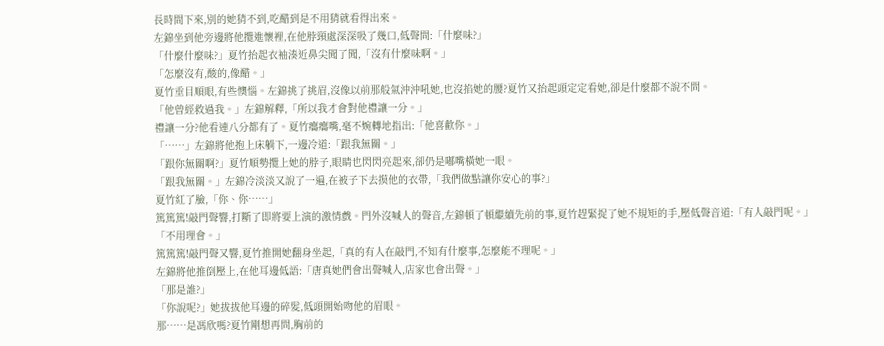長時間下來,別的她猜不到,吃醋到是不用猜就看得出來。
左錦坐到他旁邊將他攬進懷裡,在他脖頸處深深吸了幾口,低聲問:「什麼味?」
「什麼什麼味?」夏竹抬起衣袖湊近鼻尖聞了聞,「沒有什麼味啊。」
「怎麼沒有,酸的,像醋。」
夏竹垂目順眼,有些懊惱。左錦挑了挑眉,沒像以前那般氣沖沖吼她,也沒掐她的腰?夏竹又抬起頭定定看她,卻是什麼都不說不問。
「他曾經救過我。」左錦解釋,「所以我才會對他禮讓一分。」
禮讓一分?他看連八分都有了。夏竹癟癟嘴,毫不婉轉地指出:「他喜歡你。」
「……」左錦將他抱上床躺下,一邊冷道:「跟我無關。」
「跟你無關啊?」夏竹順勢攬上她的脖子,眼睛也閃閃亮起來,卻仍是嘟嘴橫她一眼。
「跟我無關。」左錦冷淡淡又說了一遍,在被子下去摸他的衣帶,「我們做點讓你安心的事?」
夏竹紅了臉,「你、你……」
篤篤篤!敲門聲響,打斷了即將要上演的激情戲。門外沒喊人的聲音,左錦頓了頓繼續先前的事,夏竹趕緊捉了她不規矩的手,壓低聲音道:「有人敲門呢。」
「不用理會。」
篤篤篤!敲門聲又響,夏竹推開她翻身坐起,「真的有人在敲門,不知有什麼事,怎麼能不理呢。」
左錦將他推倒壓上,在他耳邊低語:「唐真她們會出聲喊人,店家也會出聲。」
「那是誰?」
「你說呢?」她拔拔他耳邊的碎髮,低頭開始吻他的眉眼。
那……是馮欣嗎?夏竹剛想再問,胸前的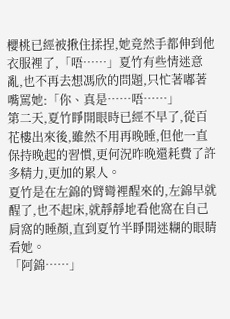櫻桃已經被揪住揉捏,她竟然手都伸到他衣服裡了,「唔……」夏竹有些情迷意亂,也不再去想馮欣的問題,只忙著嘟著嘴罵她:「你、真是……唔……」
第二天,夏竹睜開眼時已經不早了,從百花樓出來後,雖然不用再晚睡,但他一直保持晚起的習慣,更何況昨晚還耗費了許多精力,更加的累人。
夏竹是在左錦的臂彎裡醒來的,左錦早就醒了,也不起床,就靜靜地看他窩在自己肩窩的睡顏,直到夏竹半睜開迷糊的眼睛看她。
「阿錦……」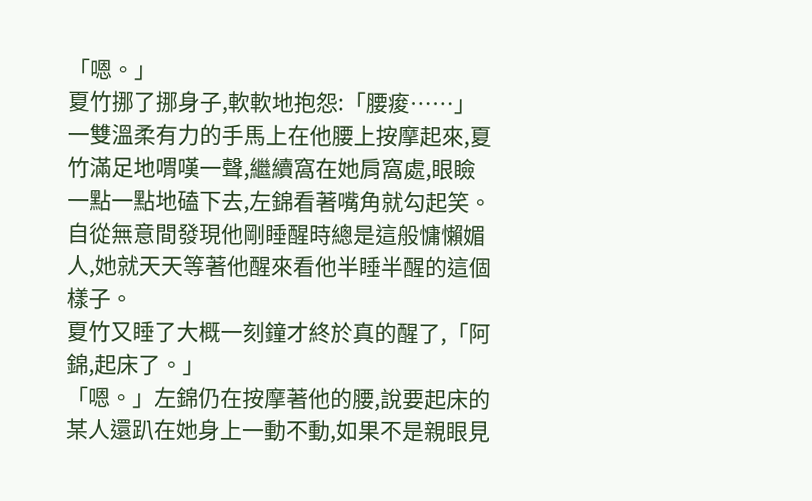「嗯。」
夏竹挪了挪身子,軟軟地抱怨:「腰痠……」
一雙溫柔有力的手馬上在他腰上按摩起來,夏竹滿足地喟嘆一聲,繼續窩在她肩窩處,眼瞼一點一點地磕下去,左錦看著嘴角就勾起笑。自從無意間發現他剛睡醒時總是這般慵懶媚人,她就天天等著他醒來看他半睡半醒的這個樣子。
夏竹又睡了大概一刻鐘才終於真的醒了,「阿錦,起床了。」
「嗯。」左錦仍在按摩著他的腰,說要起床的某人還趴在她身上一動不動,如果不是親眼見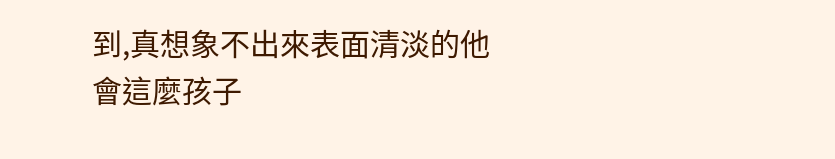到,真想象不出來表面清淡的他會這麼孩子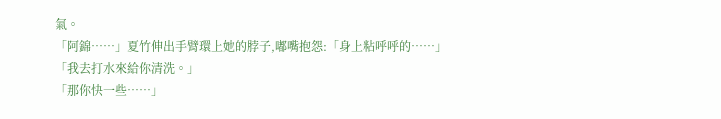氣。
「阿錦……」夏竹伸出手臂環上她的脖子,嘟嘴抱怨:「身上粘呼呼的……」
「我去打水來給你清洗。」
「那你快一些……」